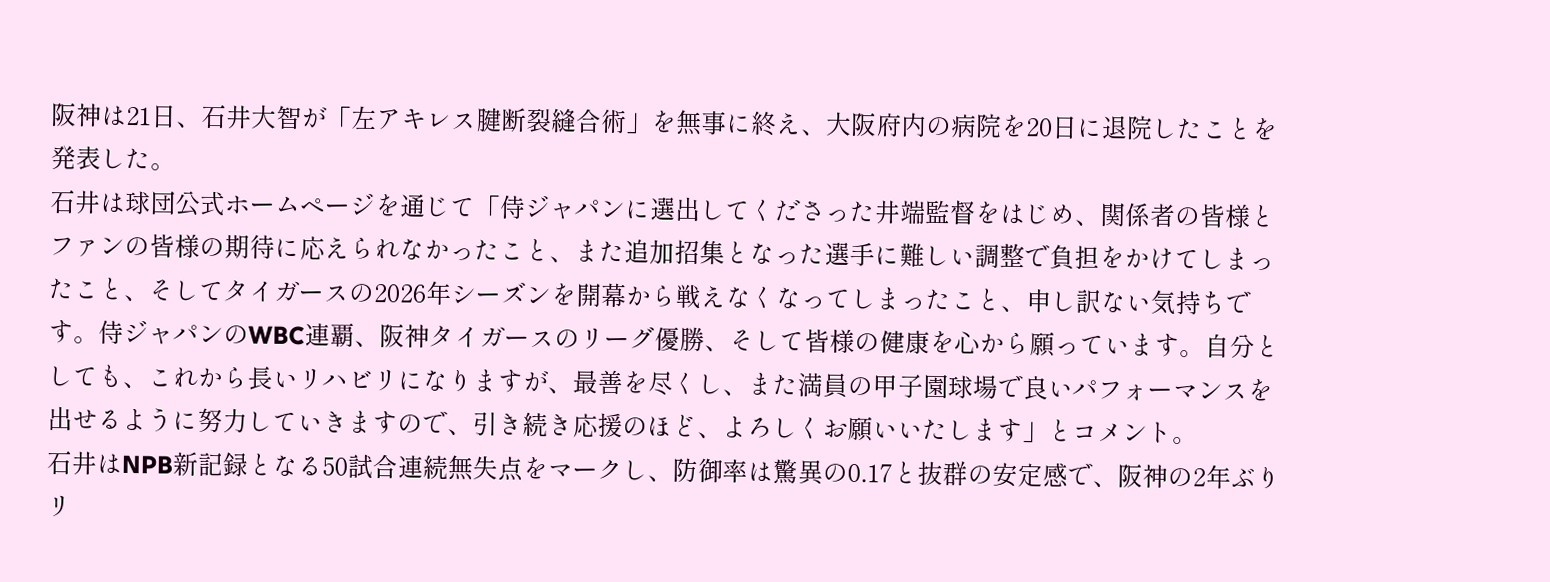阪神は21日、石井大智が「左アキレス腱断裂縫合術」を無事に終え、大阪府内の病院を20日に退院したことを発表した。
石井は球団公式ホームページを通じて「侍ジャパンに選出してくださった井端監督をはじめ、関係者の皆様とファンの皆様の期待に応えられなかったこと、また追加招集となった選手に難しい調整で負担をかけてしまったこと、そしてタイガースの2026年シーズンを開幕から戦えなくなってしまったこと、申し訳ない気持ちです。侍ジャパンのWBC連覇、阪神タイガースのリーグ優勝、そして皆様の健康を心から願っています。自分としても、これから長いリハビリになりますが、最善を尽くし、また満員の甲子園球場で良いパフォーマンスを出せるように努力していきますので、引き続き応援のほど、よろしくお願いいたします」とコメント。
石井はNPB新記録となる50試合連続無失点をマークし、防御率は驚異の0.17と抜群の安定感で、阪神の2年ぶりリ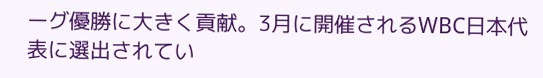ーグ優勝に大きく貢献。3月に開催されるWBC日本代表に選出されてい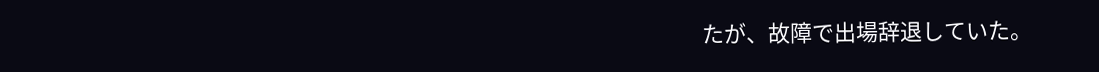たが、故障で出場辞退していた。